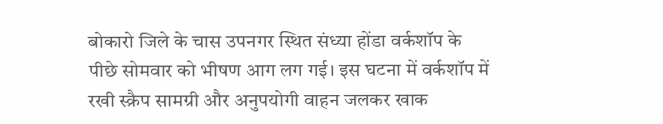बोकारो जिले के चास उपनगर स्थित संध्या होंडा वर्कशॉप के पीछे सोमवार को भीषण आग लग गई। इस घटना में वर्कशॉप में रखी स्क्रैप सामग्री और अनुपयोगी वाहन जलकर खाक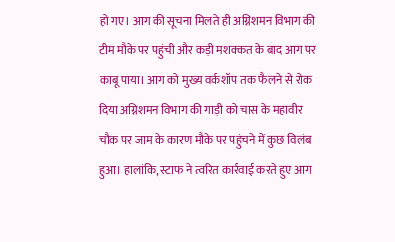हो गए। आग की सूचना मिलते ही अग्निशमन विभाग की टीम मौके पर पहुंची और कड़ी मशक्कत के बाद आग पर काबू पाया। आग को मुख्य वर्कशॉप तक फैलने से रोक दिया अग्निशमन विभाग की गाड़ी को चास के महावीर चौक पर जाम के कारण मौके पर पहुंचने में कुछ विलंब हुआ। हालांकि, स्टाफ ने त्वरित कार्रवाई करते हुए आग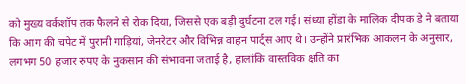को मुख्य वर्कशॉप तक फैलने से रोक दिया, जिससे एक बड़ी दुर्घटना टल गई। संध्या होंडा के मालिक दीपक डे ने बताया कि आग की चपेट में पुरानी गाड़ियां, जेनरेटर और विभिन्न वाहन पार्ट्स आए थे। उन्होंने प्रारंभिक आकलन के अनुसार, लगभग 50 हजार रुपए के नुकसान की संभावना जताई है, हालांकि वास्तविक क्षति का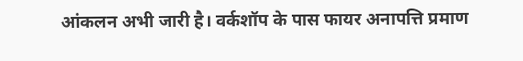आंकलन अभी जारी है। वर्कशॉप के पास फायर अनापत्ति प्रमाण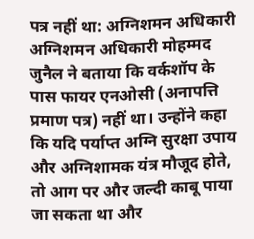पत्र नहीं था: अग्निशमन अधिकारी अग्निशमन अधिकारी मोहम्मद जुनैल ने बताया कि वर्कशॉप के पास फायर एनओसी (अनापत्ति प्रमाण पत्र) नहीं था। उन्होंने कहा कि यदि पर्याप्त अग्नि सुरक्षा उपाय और अग्निशामक यंत्र मौजूद होते, तो आग पर और जल्दी काबू पाया जा सकता था और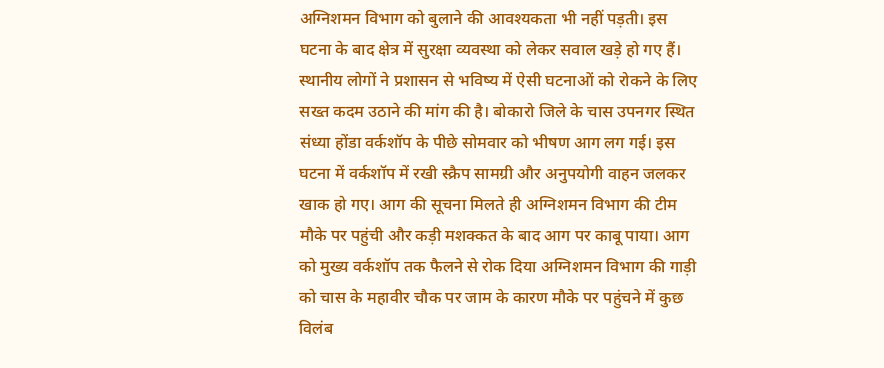अग्निशमन विभाग को बुलाने की आवश्यकता भी नहीं पड़ती। इस घटना के बाद क्षेत्र में सुरक्षा व्यवस्था को लेकर सवाल खड़े हो गए हैं। स्थानीय लोगों ने प्रशासन से भविष्य में ऐसी घटनाओं को रोकने के लिए सख्त कदम उठाने की मांग की है। बोकारो जिले के चास उपनगर स्थित संध्या होंडा वर्कशॉप के पीछे सोमवार को भीषण आग लग गई। इस घटना में वर्कशॉप में रखी स्क्रैप सामग्री और अनुपयोगी वाहन जलकर खाक हो गए। आग की सूचना मिलते ही अग्निशमन विभाग की टीम मौके पर पहुंची और कड़ी मशक्कत के बाद आग पर काबू पाया। आग को मुख्य वर्कशॉप तक फैलने से रोक दिया अग्निशमन विभाग की गाड़ी को चास के महावीर चौक पर जाम के कारण मौके पर पहुंचने में कुछ विलंब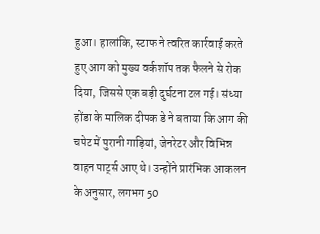हुआ। हालांकि, स्टाफ ने त्वरित कार्रवाई करते हुए आग को मुख्य वर्कशॉप तक फैलने से रोक दिया, जिससे एक बड़ी दुर्घटना टल गई। संध्या होंडा के मालिक दीपक डे ने बताया कि आग की चपेट में पुरानी गाड़ियां, जेनरेटर और विभिन्न वाहन पार्ट्स आए थे। उन्होंने प्रारंभिक आकलन के अनुसार, लगभग 50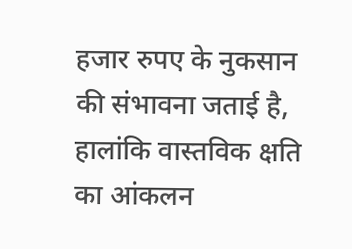हजार रुपए के नुकसान की संभावना जताई है, हालांकि वास्तविक क्षति का आंकलन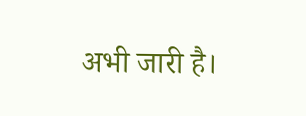अभी जारी है।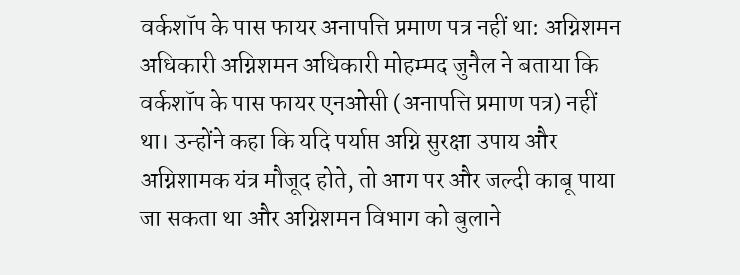वर्कशॉप के पास फायर अनापत्ति प्रमाण पत्र नहीं था: अग्निशमन अधिकारी अग्निशमन अधिकारी मोहम्मद जुनैल ने बताया कि वर्कशॉप के पास फायर एनओसी (अनापत्ति प्रमाण पत्र) नहीं था। उन्होंने कहा कि यदि पर्याप्त अग्नि सुरक्षा उपाय और अग्निशामक यंत्र मौजूद होते, तो आग पर और जल्दी काबू पाया जा सकता था और अग्निशमन विभाग को बुलाने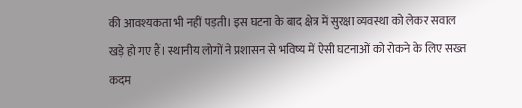की आवश्यकता भी नहीं पड़ती। इस घटना के बाद क्षेत्र में सुरक्षा व्यवस्था को लेकर सवाल खड़े हो गए हैं। स्थानीय लोगों ने प्रशासन से भविष्य में ऐसी घटनाओं को रोकने के लिए सख्त कदम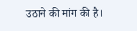उठाने की मांग की है।